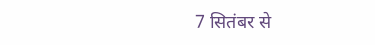7 सितंबर से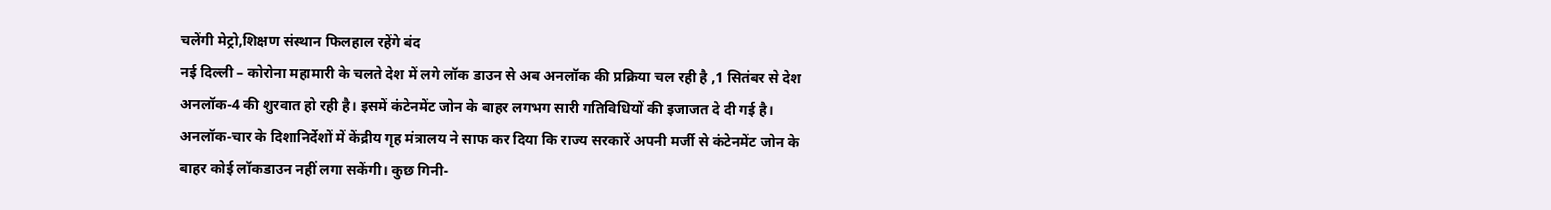चलेंगी मेट्रो,शिक्षण संस्थान फिलहाल रहेंगे बंद
नई दिल्ली – कोरोना महामारी के चलते देश में लगे लॉक डाउन से अब अनलॉक की प्रक्रिया चल रही है ,1 सितंबर से देश अनलॉक-4 की शुरवात हो रही है। इसमें कंटेनमेंट जोन के बाहर लगभग सारी गतिविधियों की इजाजत दे दी गई है। अनलॉक-चार के दिशानिर्देशों में केंद्रीय गृह मंत्रालय ने साफ कर दिया कि राज्य सरकारें अपनी मर्जी से कंटेनमेंट जोन के बाहर कोई लॉकडाउन नहीं लगा सकेंगी। कुछ गिनी-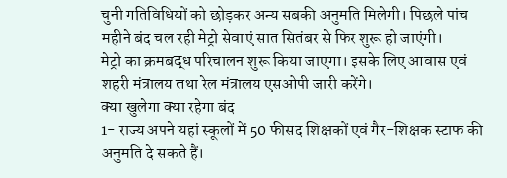चुनी गतिविधियों को छोड़कर अन्य सबकी अनुमति मिलेगी। पिछले पांच महीने बंद चल रही मेट्रो सेवाएं सात सितंबर से फिर शुरू हो जाएंगी।
मेट्रो का क्रमबद्ध परिचालन शुरू किया जाएगा। इसके लिए आवास एवं शहरी मंत्रालय तथा रेल मंत्रालय एसओपी जारी करेंगे।
क्या खुलेगा क्या रहेगा बंद
1- राज्य अपने यहां स्कूलों में 50 फीसद शिक्षकों एवं गैर-शिक्षक स्टाफ की अनुमति दे सकते हैं।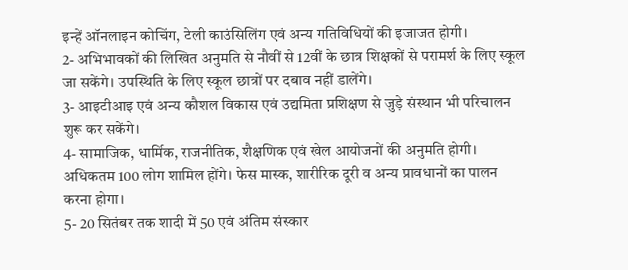इन्हें ऑनलाइन कोचिंग, टेली काउंसिलिंग एवं अन्य गतिविधियों की इजाजत होगी।
2- अभिभावकों की लिखित अनुमति से नौवीं से 12वीं के छात्र शिक्षकों से परामर्श के लिए स्कूल जा सकेंगे। उपस्थिति के लिए स्कूल छात्रों पर दबाव नहीं डालेंगे।
3- आइटीआइ एवं अन्य कौशल विकास एवं उद्यमिता प्रशिक्षण से जुड़े संस्थान भी परिचालन शुरू कर सकेंगे।
4- सामाजिक, धार्मिक, राजनीतिक, शैक्षणिक एवं खेल आयोजनों की अनुमति होगी। अधिकतम 100 लोग शामिल होंगे। फेस मास्क, शारीरिक दूरी व अन्य प्रावधानों का पालन करना होगा।
5- 20 सितंबर तक शादी में 50 एवं अंतिम संस्कार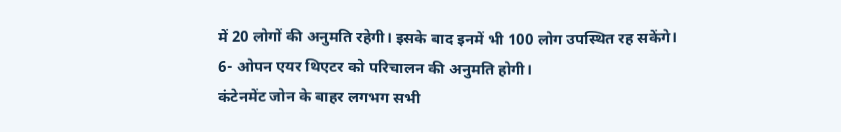में 20 लोगों की अनुमति रहेगी। इसके बाद इनमें भी 100 लोग उपस्थित रह सकेंगे।
6- ओपन एयर थिएटर को परिचालन की अनुमति होगी।
कंटेनमेंट जोन के बाहर लगभग सभी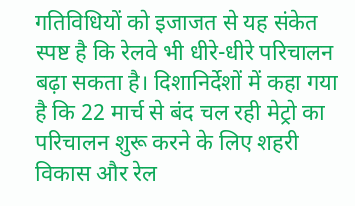गतिविधियों को इजाजत से यह संकेत स्पष्ट है कि रेलवे भी धीरे-धीरे परिचालन बढ़ा सकता है। दिशानिर्देशों में कहा गया है कि 22 मार्च से बंद चल रही मेट्रो का परिचालन शुरू करने के लिए शहरी विकास और रेल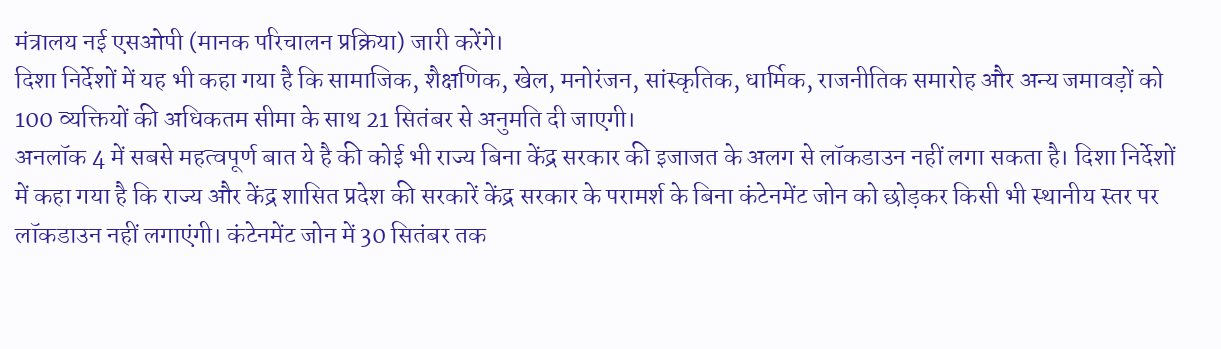मंत्रालय नई एसओपी (मानक परिचालन प्रक्रिया) जारी करेंगे।
दिशा निर्देशों में यह भी कहा गया है कि सामाजिक, शैक्षणिक, खेल, मनोरंजन, सांस्कृतिक, धार्मिक, राजनीतिक समारोह और अन्य जमावड़ों को 100 व्यक्तियों की अधिकतम सीमा के साथ 21 सितंबर से अनुमति दी जाएगी।
अनलॉक 4 में सबसे महत्वपूर्ण बात ये है की कोई भी राज्य बिना केंद्र सरकार की इजाजत के अलग से लॉकडाउन नहीं लगा सकता है। दिशा निर्देशों में कहा गया है कि राज्य और केंद्र शासित प्रदेश की सरकारें केंद्र सरकार के परामर्श के बिना कंटेनमेंट जोन को छोड़कर किसी भी स्थानीय स्तर पर लॉकडाउन नहीं लगाएंगी। कंटेनमेंट जोन में 30 सितंबर तक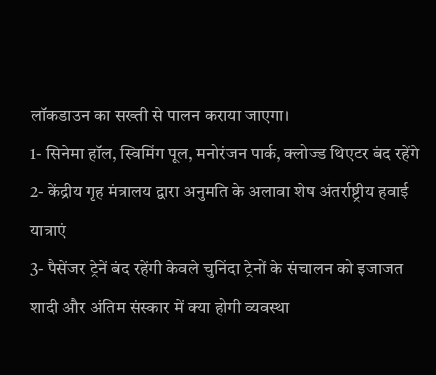लॉकडाउन का सख्ती से पालन कराया जाएगा।
1- सिनेमा हॉल, स्विमिंग पूल, मनोरंजन पार्क, क्लोज्ड थिएटर बंद रहेंगे
2- केंद्रीय गृह मंत्रालय द्वारा अनुमति के अलावा शेष अंतर्राष्ट्रीय हवाई यात्राएं
3- पैसेंजर ट्रेनें बंद रहेंगी केवले चुनिंदा ट्रेनों के संचालन को इजाजत
शादी और अंतिम संस्कार में क्या होगी व्यवस्था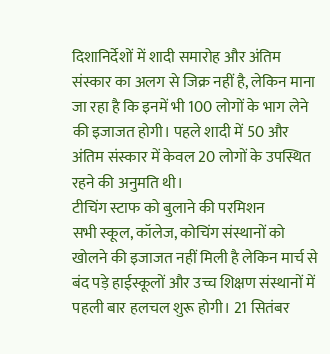दिशानिर्देशों में शादी समारोह और अंतिम संस्कार का अलग से जिक्र नहीं है, लेकिन माना जा रहा है कि इनमें भी 100 लोगों के भाग लेने की इजाजत होगी। पहले शादी में 50 और अंतिम संस्कार में केवल 20 लोगों के उपस्थित रहने की अनुमति थी।
टीचिंग स्टाफ को बुलाने की परमिशन
सभी स्कूल, कॉलेज, कोचिंग संस्थानों को खोलने की इजाजत नहीं मिली है लेकिन मार्च से बंद पड़े हाईस्कूलों और उच्च शिक्षण संस्थानों में पहली बार हलचल शुरू होगी। 21 सितंबर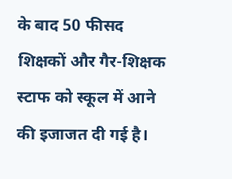के बाद 50 फीसद शिक्षकों और गैर-शिक्षक स्टाफ को स्कूल में आने की इजाजत दी गई है।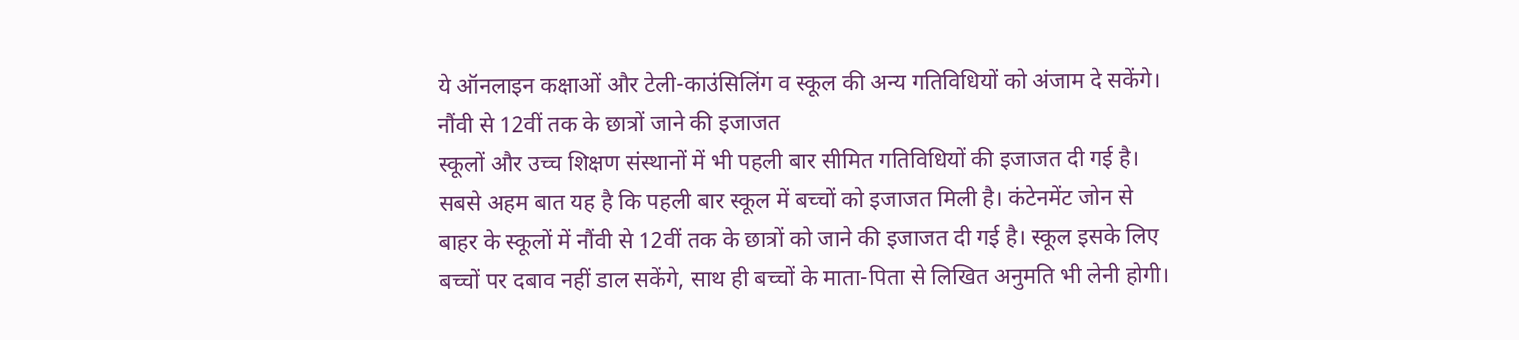ये ऑनलाइन कक्षाओं और टेली-काउंसिलिंग व स्कूल की अन्य गतिविधियों को अंजाम दे सकेंगे।
नौंवी से 12वीं तक के छात्रों जाने की इजाजत
स्कूलों और उच्च शिक्षण संस्थानों में भी पहली बार सीमित गतिविधियों की इजाजत दी गई है। सबसे अहम बात यह है कि पहली बार स्कूल में बच्चों को इजाजत मिली है। कंटेनमेंट जोन से बाहर के स्कूलों में नौंवी से 12वीं तक के छात्रों को जाने की इजाजत दी गई है। स्कूल इसके लिए बच्चों पर दबाव नहीं डाल सकेंगे, साथ ही बच्चों के माता-पिता से लिखित अनुमति भी लेनी होगी।